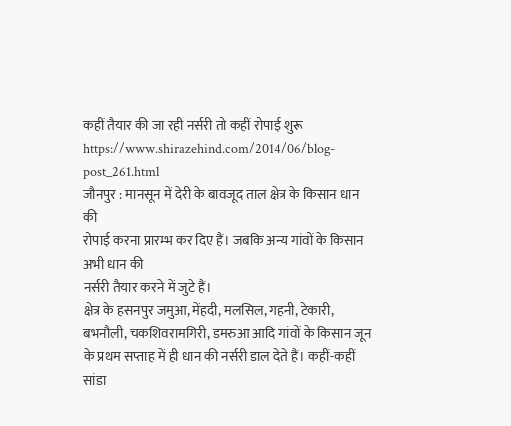कहीं तैयार की जा रही नर्सरी तो कहीं रोपाई शुरू
https://www.shirazehind.com/2014/06/blog-post_261.html
जौनपुर : मानसून में देरी के बावजूद ताल क्षेत्र के किसान धान की
रोपाई करना प्रारम्भ कर दिए हैं। जबकि अन्य गांवों के किसान अभी धान की
नर्सरी तैयार करने में जुटे हैं।
क्षेत्र के हसनपुर जमुआ, मेंहदी, मलसिल, गहनी, टेकारी, बभनौली, चकशिवरामगिरी, डमरुआ आदि गांवों के किसान जून के प्रथम सप्ताह में ही धान की नर्सरी डाल देते हैं। कहीं-कहीं सांडा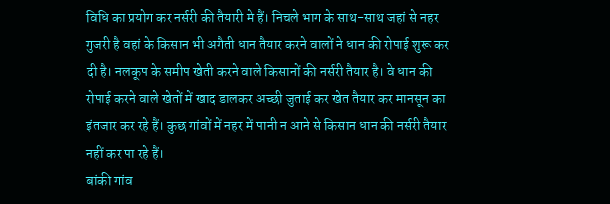विधि का प्रयोग कर नर्सरी की तैयारी मे हैं। निचले भाग के साथ-साथ जहां से नहर गुजरी है वहां के किसान भी अगैती धान तैयार करने वालों ने धान की रोपाई शुरू कर दी है। नलकूप के समीप खेती करने वाले किसानों की नर्सरी तैयार है। वे धान की रोपाई करने वाले खेतों में खाद डालकर अच्छी जुताई कर खेत तैयार कर मानसून का इंतजार कर रहे हैं। कुछ गांवों में नहर में पानी न आने से किसान धान की नर्सरी तैयार नहीं कर पा रहे हैं।
बांकी गांव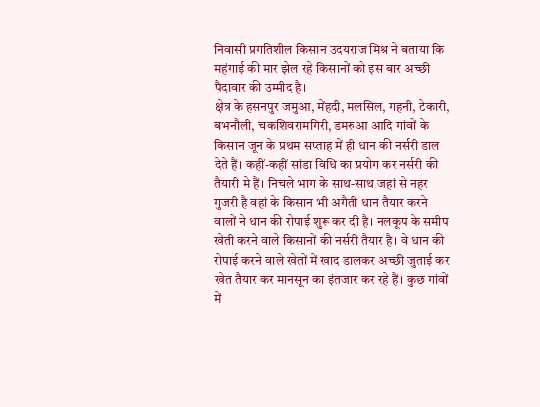निवासी प्रगतिशील किसान उदयराज मिश्र ने बताया कि महंगाई की मार झेल रहे किसानों को इस बार अच्छी पैदावार की उम्मीद है।
क्षेत्र के हसनपुर जमुआ, मेंहदी, मलसिल, गहनी, टेकारी, बभनौली, चकशिवरामगिरी, डमरुआ आदि गांवों के किसान जून के प्रथम सप्ताह में ही धान की नर्सरी डाल देते हैं। कहीं-कहीं सांडा विधि का प्रयोग कर नर्सरी की तैयारी मे हैं। निचले भाग के साथ-साथ जहां से नहर गुजरी है वहां के किसान भी अगैती धान तैयार करने वालों ने धान की रोपाई शुरू कर दी है। नलकूप के समीप खेती करने वाले किसानों की नर्सरी तैयार है। वे धान की रोपाई करने वाले खेतों में खाद डालकर अच्छी जुताई कर खेत तैयार कर मानसून का इंतजार कर रहे हैं। कुछ गांवों में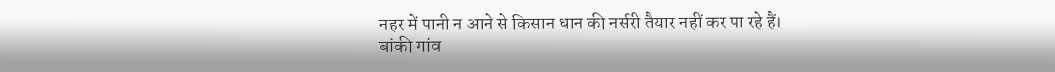नहर में पानी न आने से किसान धान की नर्सरी तैयार नहीं कर पा रहे हैं।
बांकी गांव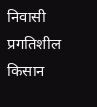निवासी प्रगतिशील किसान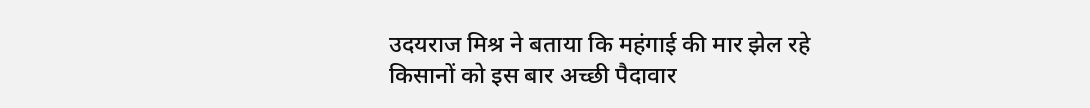उदयराज मिश्र ने बताया कि महंगाई की मार झेल रहे किसानों को इस बार अच्छी पैदावार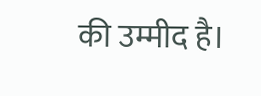की उम्मीद है।